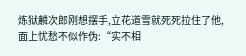炼狱麟次郎刚想摆手,立花道雪就死死拉住了他,面上忧愁不似作伪:“实不相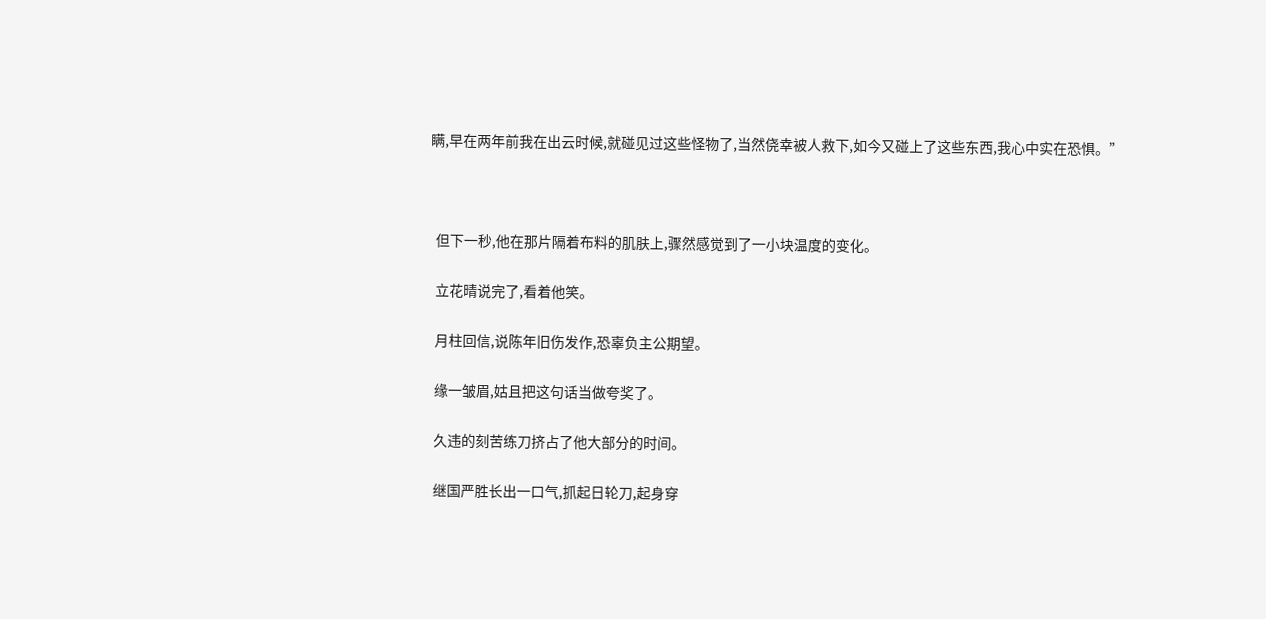瞒,早在两年前我在出云时候,就碰见过这些怪物了,当然侥幸被人救下,如今又碰上了这些东西,我心中实在恐惧。”



  但下一秒,他在那片隔着布料的肌肤上,骤然感觉到了一小块温度的变化。

  立花晴说完了,看着他笑。

  月柱回信,说陈年旧伤发作,恐辜负主公期望。

  缘一皱眉,姑且把这句话当做夸奖了。

  久违的刻苦练刀挤占了他大部分的时间。

  继国严胜长出一口气,抓起日轮刀,起身穿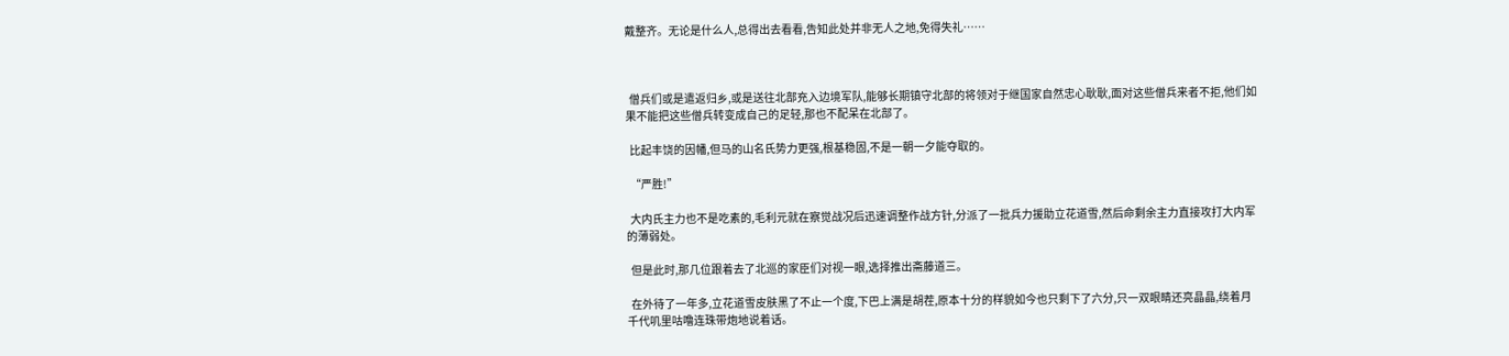戴整齐。无论是什么人,总得出去看看,告知此处并非无人之地,免得失礼……



  僧兵们或是遣返归乡,或是送往北部充入边境军队,能够长期镇守北部的将领对于继国家自然忠心耿耿,面对这些僧兵来者不拒,他们如果不能把这些僧兵转变成自己的足轻,那也不配呆在北部了。

  比起丰饶的因幡,但马的山名氏势力更强,根基稳固,不是一朝一夕能夺取的。

  “严胜!”

  大内氏主力也不是吃素的,毛利元就在察觉战况后迅速调整作战方针,分派了一批兵力援助立花道雪,然后命剩余主力直接攻打大内军的薄弱处。

  但是此时,那几位跟着去了北巡的家臣们对视一眼,选择推出斋藤道三。

  在外待了一年多,立花道雪皮肤黑了不止一个度,下巴上满是胡茬,原本十分的样貌如今也只剩下了六分,只一双眼睛还亮晶晶,绕着月千代叽里咕噜连珠带炮地说着话。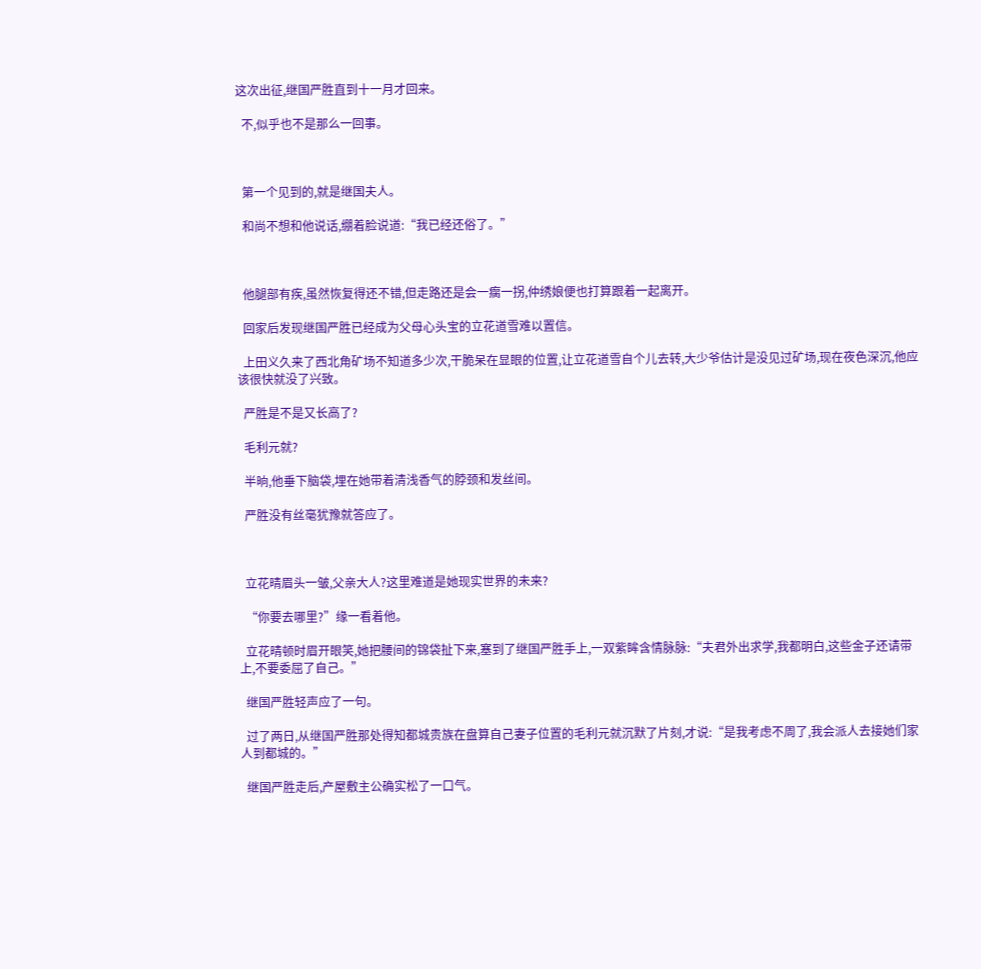这次出征,继国严胜直到十一月才回来。

  不,似乎也不是那么一回事。



  第一个见到的,就是继国夫人。

  和尚不想和他说话,绷着脸说道:“我已经还俗了。”



  他腿部有疾,虽然恢复得还不错,但走路还是会一瘸一拐,仲绣娘便也打算跟着一起离开。

  回家后发现继国严胜已经成为父母心头宝的立花道雪难以置信。

  上田义久来了西北角矿场不知道多少次,干脆呆在显眼的位置,让立花道雪自个儿去转,大少爷估计是没见过矿场,现在夜色深沉,他应该很快就没了兴致。

  严胜是不是又长高了?

  毛利元就?

  半晌,他垂下脑袋,埋在她带着清浅香气的脖颈和发丝间。

  严胜没有丝毫犹豫就答应了。



  立花晴眉头一皱,父亲大人?这里难道是她现实世界的未来?

  “你要去哪里?”缘一看着他。

  立花晴顿时眉开眼笑,她把腰间的锦袋扯下来,塞到了继国严胜手上,一双紫眸含情脉脉:“夫君外出求学,我都明白,这些金子还请带上,不要委屈了自己。”

  继国严胜轻声应了一句。

  过了两日,从继国严胜那处得知都城贵族在盘算自己妻子位置的毛利元就沉默了片刻,才说:“是我考虑不周了,我会派人去接她们家人到都城的。”

  继国严胜走后,产屋敷主公确实松了一口气。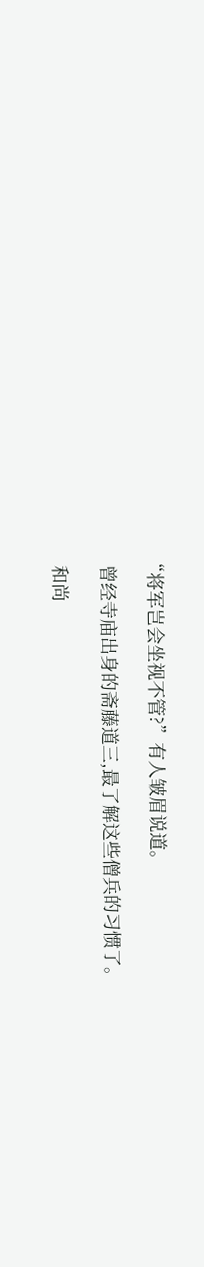“将军岂会坐视不管?”有人皱眉说道。

  曾经寺庙出身的斋藤道三,最了解这些僧兵的习惯了。

  和尚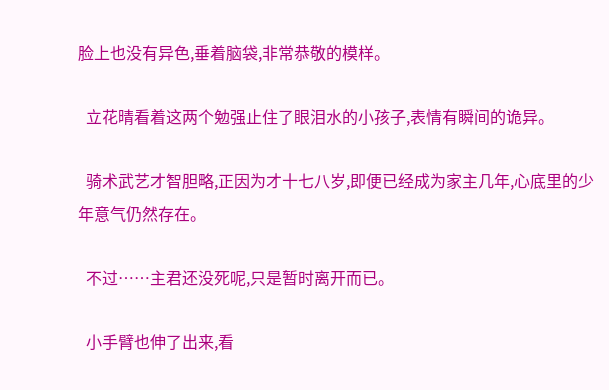脸上也没有异色,垂着脑袋,非常恭敬的模样。

  立花晴看着这两个勉强止住了眼泪水的小孩子,表情有瞬间的诡异。

  骑术武艺才智胆略,正因为才十七八岁,即便已经成为家主几年,心底里的少年意气仍然存在。

  不过……主君还没死呢,只是暂时离开而已。

  小手臂也伸了出来,看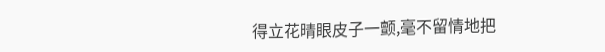得立花晴眼皮子一颤,毫不留情地把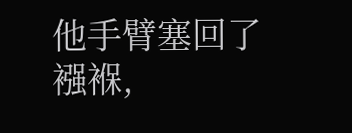他手臂塞回了襁褓,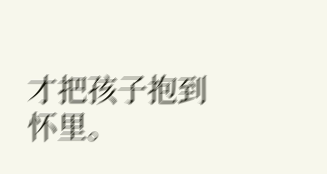才把孩子抱到怀里。